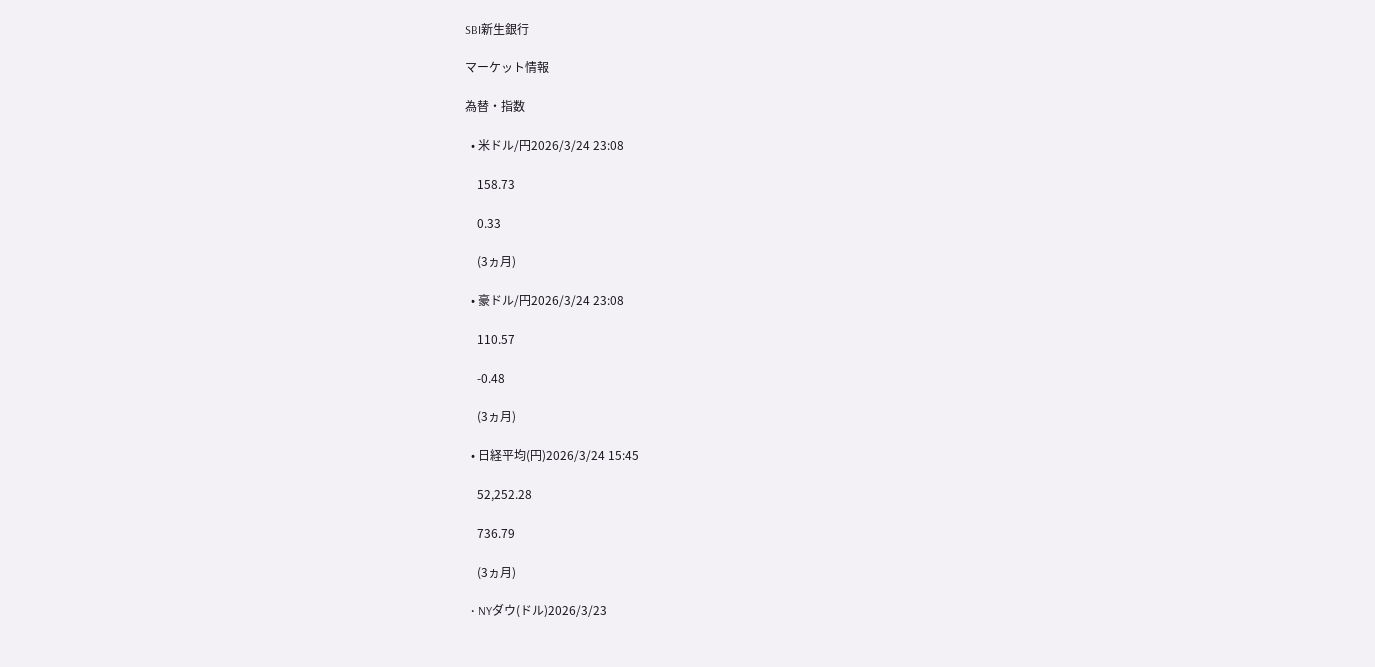SBI新生銀行

マーケット情報

為替・指数

  • 米ドル/円2026/3/24 23:08

    158.73

    0.33

    (3ヵ月)

  • 豪ドル/円2026/3/24 23:08

    110.57

    -0.48

    (3ヵ月)

  • 日経平均(円)2026/3/24 15:45

    52,252.28

    736.79

    (3ヵ月)

  • NYダウ(ドル)2026/3/23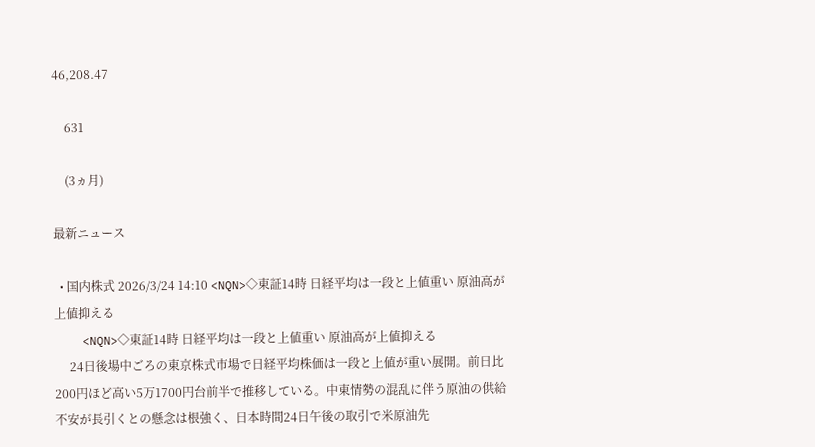46,208.47

    631

    (3ヵ月)

最新ニュース

  • 国内株式 2026/3/24 14:10 <NQN>◇東証14時 日経平均は一段と上値重い 原油高が上値抑える
    <NQN>◇東証14時 日経平均は一段と上値重い 原油高が上値抑える
     24日後場中ごろの東京株式市場で日経平均株価は一段と上値が重い展開。前日比200円ほど高い5万1700円台前半で推移している。中東情勢の混乱に伴う原油の供給不安が長引くとの懸念は根強く、日本時間24日午後の取引で米原油先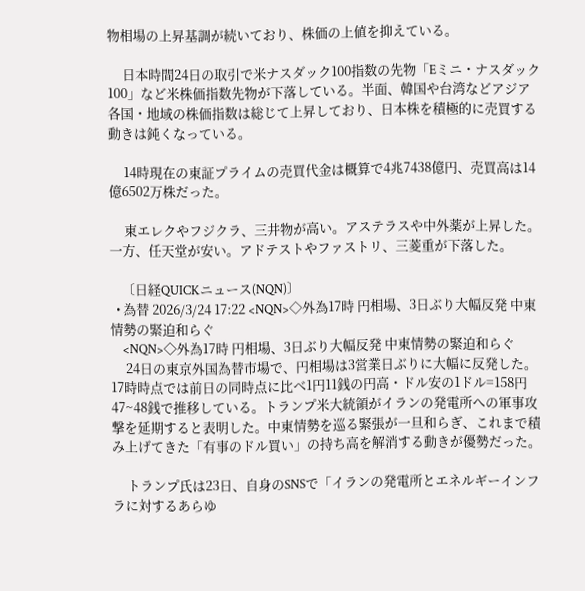物相場の上昇基調が続いており、株価の上値を抑えている。

     日本時間24日の取引で米ナスダック100指数の先物「Eミニ・ナスダック100」など米株価指数先物が下落している。半面、韓国や台湾などアジア各国・地域の株価指数は総じて上昇しており、日本株を積極的に売買する動きは鈍くなっている。

     14時現在の東証プライムの売買代金は概算で4兆7438億円、売買高は14億6502万株だった。

     東エレクやフジクラ、三井物が高い。アステラスや中外薬が上昇した。一方、任天堂が安い。アドテストやファストリ、三菱重が下落した。

    〔日経QUICKニュース(NQN)〕
  • 為替 2026/3/24 17:22 <NQN>◇外為17時 円相場、3日ぶり大幅反発 中東情勢の緊迫和らぐ
    <NQN>◇外為17時 円相場、3日ぶり大幅反発 中東情勢の緊迫和らぐ
     24日の東京外国為替市場で、円相場は3営業日ぶりに大幅に反発した。17時時点では前日の同時点に比べ1円11銭の円高・ドル安の1ドル=158円47~48銭で推移している。トランプ米大統領がイランの発電所への軍事攻撃を延期すると表明した。中東情勢を巡る緊張が一旦和らぎ、これまで積み上げてきた「有事のドル買い」の持ち高を解消する動きが優勢だった。

     トランプ氏は23日、自身のSNSで「イランの発電所とエネルギーインフラに対するあらゆ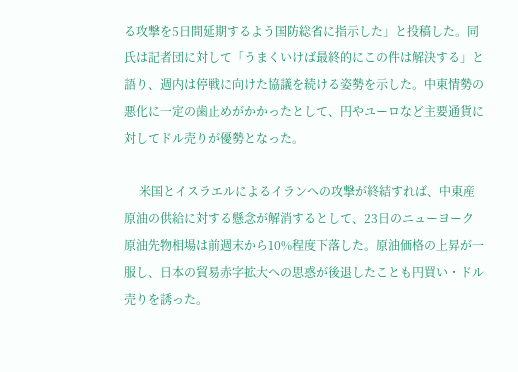る攻撃を5日間延期するよう国防総省に指示した」と投稿した。同氏は記者団に対して「うまくいけば最終的にこの件は解決する」と語り、週内は停戦に向けた協議を続ける姿勢を示した。中東情勢の悪化に一定の歯止めがかかったとして、円やユーロなど主要通貨に対してドル売りが優勢となった。

     米国とイスラエルによるイランへの攻撃が終結すれば、中東産原油の供給に対する懸念が解消するとして、23日のニューヨーク原油先物相場は前週末から10%程度下落した。原油価格の上昇が一服し、日本の貿易赤字拡大への思惑が後退したことも円買い・ドル売りを誘った。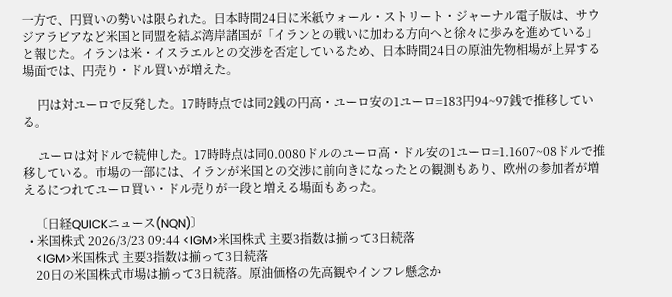一方で、円買いの勢いは限られた。日本時間24日に米紙ウォール・ストリート・ジャーナル電子版は、サウジアラビアなど米国と同盟を結ぶ湾岸諸国が「イランとの戦いに加わる方向へと徐々に歩みを進めている」と報じた。イランは米・イスラエルとの交渉を否定しているため、日本時間24日の原油先物相場が上昇する場面では、円売り・ドル買いが増えた。

     円は対ユーロで反発した。17時時点では同2銭の円高・ユーロ安の1ユーロ=183円94~97銭で推移している。

     ユーロは対ドルで続伸した。17時時点は同0.0080ドルのユーロ高・ドル安の1ユーロ=1.1607~08ドルで推移している。市場の一部には、イランが米国との交渉に前向きになったとの観測もあり、欧州の参加者が増えるにつれてユーロ買い・ドル売りが一段と増える場面もあった。

    〔日経QUICKニュース(NQN)〕
  • 米国株式 2026/3/23 09:44 <IGM>米国株式 主要3指数は揃って3日続落
    <IGM>米国株式 主要3指数は揃って3日続落
    20日の米国株式市場は揃って3日続落。原油価格の先高観やインフレ懸念か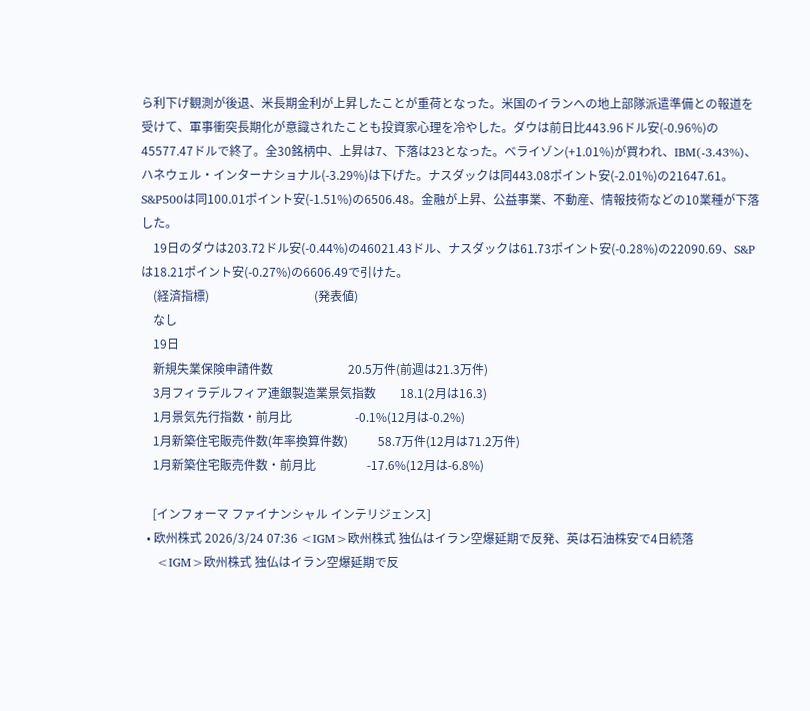ら利下げ観測が後退、米長期金利が上昇したことが重荷となった。米国のイランへの地上部隊派遣準備との報道を受けて、軍事衝突長期化が意識されたことも投資家心理を冷やした。ダウは前日比443.96ドル安(-0.96%)の45577.47ドルで終了。全30銘柄中、上昇は7、下落は23となった。ベライゾン(+1.01%)が買われ、IBM(-3.43%)、ハネウェル・インターナショナル(-3.29%)は下げた。ナスダックは同443.08ポイント安(-2.01%)の21647.61。S&P500は同100.01ポイント安(-1.51%)の6506.48。金融が上昇、公益事業、不動産、情報技術などの10業種が下落した。
    19日のダウは203.72ドル安(-0.44%)の46021.43ドル、ナスダックは61.73ポイント安(-0.28%)の22090.69、S&Pは18.21ポイント安(-0.27%)の6606.49で引けた。
    (経済指標)                                   (発表値)
    なし
    19日
    新規失業保険申請件数                         20.5万件(前週は21.3万件)
    3月フィラデルフィア連銀製造業景気指数        18.1(2月は16.3)
    1月景気先行指数・前月比                     -0.1%(12月は-0.2%)
    1月新築住宅販売件数(年率換算件数)          58.7万件(12月は71.2万件)
    1月新築住宅販売件数・前月比                 -17.6%(12月は-6.8%)

    [インフォーマ ファイナンシャル インテリジェンス]
  • 欧州株式 2026/3/24 07:36 <IGM>欧州株式 独仏はイラン空爆延期で反発、英は石油株安で4日続落
    <IGM>欧州株式 独仏はイラン空爆延期で反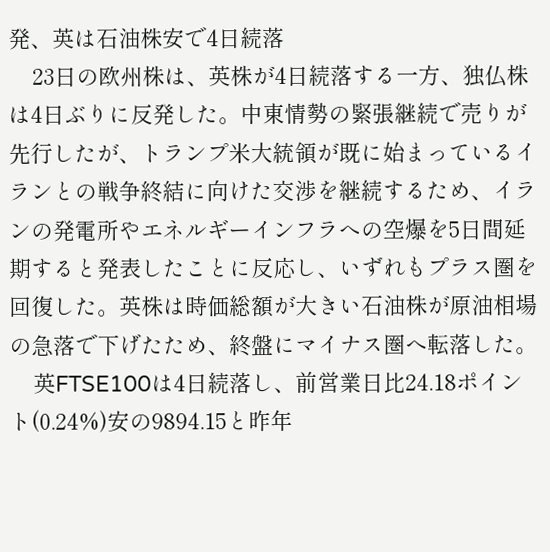発、英は石油株安で4日続落
    23日の欧州株は、英株が4日続落する一方、独仏株は4日ぶりに反発した。中東情勢の緊張継続で売りが先行したが、トランプ米大統領が既に始まっているイランとの戦争終結に向けた交渉を継続するため、イランの発電所やエネルギーインフラへの空爆を5日間延期すると発表したことに反応し、いずれもプラス圏を回復した。英株は時価総額が大きい石油株が原油相場の急落で下げたため、終盤にマイナス圏へ転落した。
    英FTSE100は4日続落し、前営業日比24.18ポイント(0.24%)安の9894.15と昨年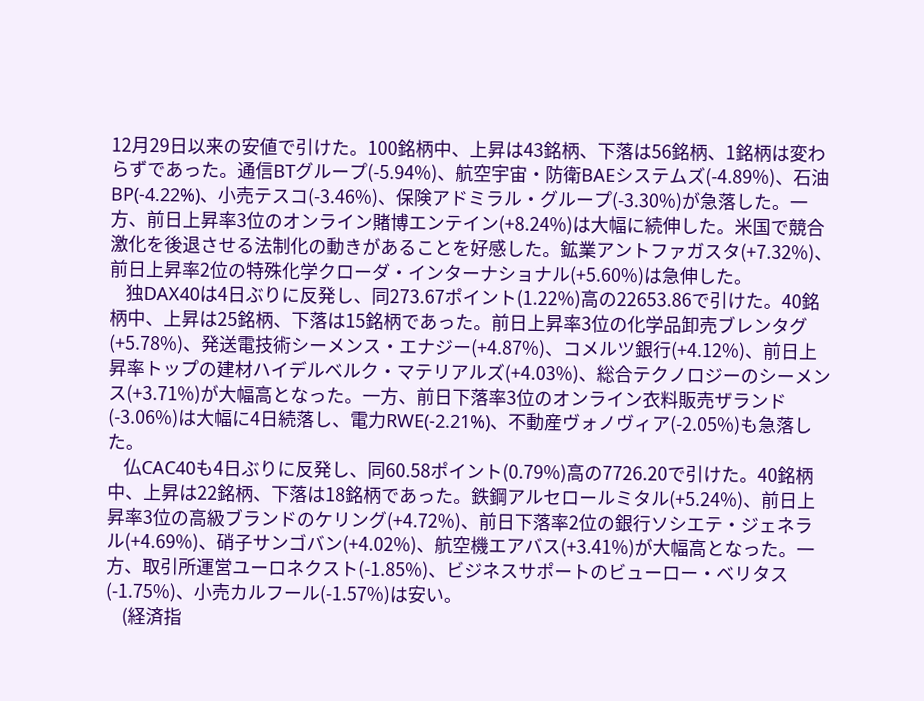12月29日以来の安値で引けた。100銘柄中、上昇は43銘柄、下落は56銘柄、1銘柄は変わらずであった。通信BTグループ(-5.94%)、航空宇宙・防衛BAEシステムズ(-4.89%)、石油BP(-4.22%)、小売テスコ(-3.46%)、保険アドミラル・グループ(-3.30%)が急落した。一方、前日上昇率3位のオンライン賭博エンテイン(+8.24%)は大幅に続伸した。米国で競合激化を後退させる法制化の動きがあることを好感した。鉱業アントファガスタ(+7.32%)、前日上昇率2位の特殊化学クローダ・インターナショナル(+5.60%)は急伸した。
    独DAX40は4日ぶりに反発し、同273.67ポイント(1.22%)高の22653.86で引けた。40銘柄中、上昇は25銘柄、下落は15銘柄であった。前日上昇率3位の化学品卸売ブレンタグ(+5.78%)、発送電技術シーメンス・エナジー(+4.87%)、コメルツ銀行(+4.12%)、前日上昇率トップの建材ハイデルベルク・マテリアルズ(+4.03%)、総合テクノロジーのシーメンス(+3.71%)が大幅高となった。一方、前日下落率3位のオンライン衣料販売ザランド(-3.06%)は大幅に4日続落し、電力RWE(-2.21%)、不動産ヴォノヴィア(-2.05%)も急落した。
    仏CAC40も4日ぶりに反発し、同60.58ポイント(0.79%)高の7726.20で引けた。40銘柄中、上昇は22銘柄、下落は18銘柄であった。鉄鋼アルセロールミタル(+5.24%)、前日上昇率3位の高級ブランドのケリング(+4.72%)、前日下落率2位の銀行ソシエテ・ジェネラル(+4.69%)、硝子サンゴバン(+4.02%)、航空機エアバス(+3.41%)が大幅高となった。一方、取引所運営ユーロネクスト(-1.85%)、ビジネスサポートのビューロー・ベリタス(-1.75%)、小売カルフール(-1.57%)は安い。
    (経済指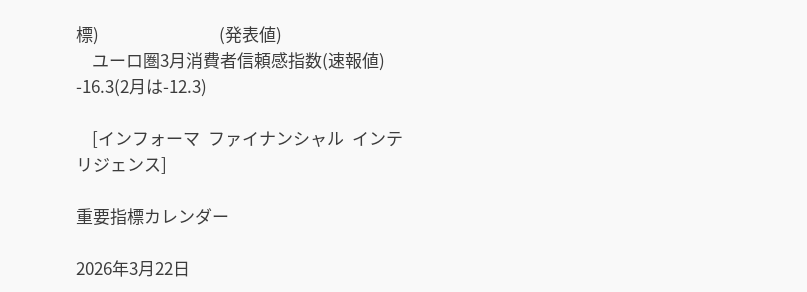標)                              (発表値)
    ユーロ圏3月消費者信頼感指数(速報値)     -16.3(2月は-12.3)

    [インフォーマ  ファイナンシャル  インテリジェンス]

重要指標カレンダー

2026年3月22日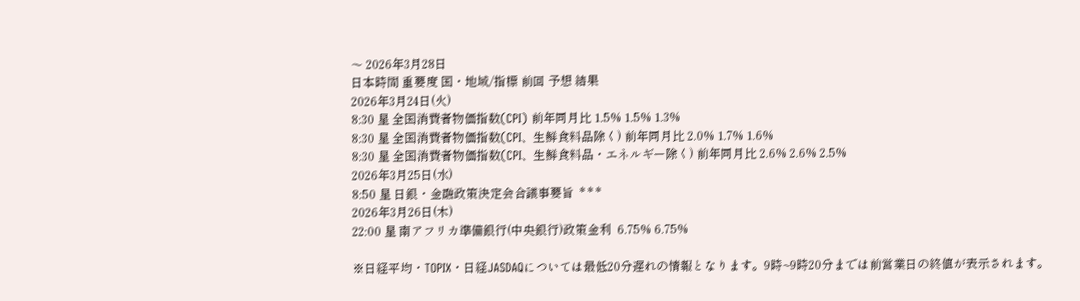〜 2026年3月28日
日本時間 重要度 国・地域/指標 前回 予想 結果
2026年3月24日(火)
8:30 星 全国消費者物価指数(CPI) 前年同月比 1.5% 1.5% 1.3%
8:30 星 全国消費者物価指数(CPI、生鮮食料品除く) 前年同月比 2.0% 1.7% 1.6%
8:30 星 全国消費者物価指数(CPI、生鮮食料品・エネルギー除く) 前年同月比 2.6% 2.6% 2.5%
2026年3月25日(水)
8:50 星 日銀・金融政策決定会合議事要旨  * * *
2026年3月26日(木)
22:00 星 南アフリカ準備銀行(中央銀行)政策金利  6.75% 6.75%

※日経平均・TOPIX・日経JASDAQについては最低20分遅れの情報となります。9時~9時20分までは前営業日の終値が表示されます。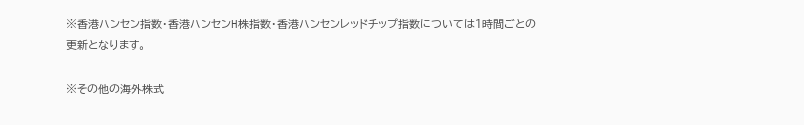※香港ハンセン指数・香港ハンセンH株指数・香港ハンセンレッドチップ指数については1時間ごとの更新となります。

※その他の海外株式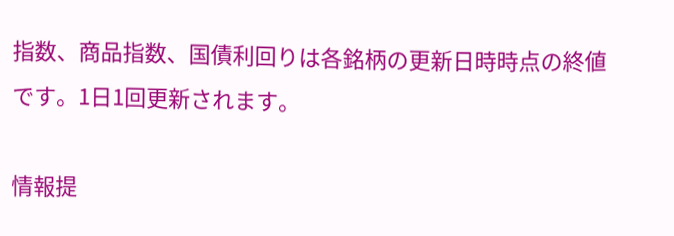指数、商品指数、国債利回りは各銘柄の更新日時時点の終値です。1日1回更新されます。

情報提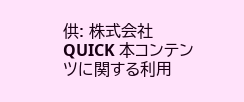供: 株式会社QUICK 本コンテンツに関する利用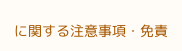に関する注意事項・免責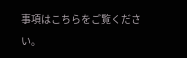事項はこちらをご覧ください。